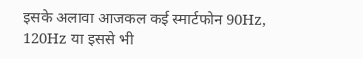इसके अलावा आजकल कई स्मार्टफोन 90Hz, 120Hz या इससे भी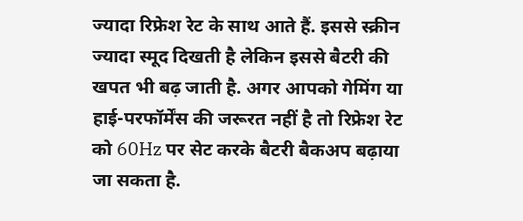ज्यादा रिफ्रेश रेट के साथ आते हैं. इससे स्क्रीन ज्यादा स्मूद दिखती है लेकिन इससे बैटरी की खपत भी बढ़ जाती है. अगर आपको गेमिंग या हाई-परफॉर्मेंस की जरूरत नहीं है तो रिफ्रेश रेट को 60Hz पर सेट करके बैटरी बैकअप बढ़ाया जा सकता है.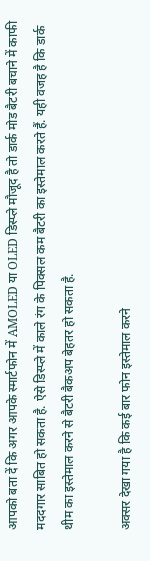आपको बता दें कि अगर आपके स्मार्टफोन में AMOLED या OLED डिस्प्ले मौजूद है तो डार्क मोड बैटरी बचाने में काफी मददगार साबित हो सकता है. ऐसे डिस्प्ले में काले रंग के पिक्सल कम बैटरी का इस्तेमाल करते हैं. यही वजह है कि डार्क थीम का इस्तेमाल करने से बैटरी बैकअप बेहतर हो सकता है.

अक्सर देखा गया है कि कई बार फोन इस्तेमाल करने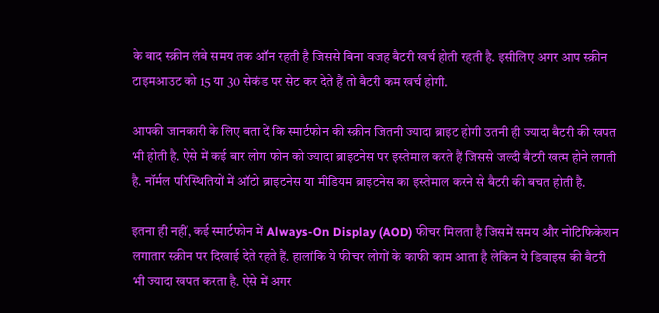के बाद स्क्रीन लंबे समय तक ऑन रहती है जिससे बिना वजह बैटरी खर्च होती रहती है. इसीलिए अगर आप स्क्रीन टाइमआउट को 15 या 30 सेकंड पर सेट कर देते हैं तो बैटरी कम खर्च होगी.

आपकी जानकारी के लिए बता दें कि स्मार्टफोन की स्क्रीन जितनी ज्यादा ब्राइट होगी उतनी ही ज्यादा बैटरी की खपत भी होती है. ऐसे में कई बार लोग फोन को ज्यादा ब्राइटनेस पर इस्तेमाल करते हैं जिससे जल्दी बैटरी खत्म होने लगती है. नॉर्मल परिस्थितियों में ऑटो ब्राइटनेस या मीडियम ब्राइटनेस का इस्तेमाल करने से बैटरी की बचत होती है.

इतना ही नहीं, कई स्मार्टफोन में Always-On Display (AOD) फीचर मिलता है जिसमें समय और नोटिफिकेशन लगातार स्क्रीन पर दिखाई देते रहते हैं. हालांकि ये फीचर लोगों के काफी काम आता है लेकिन ये डिवाइस की बैटरी भी ज्यादा खपत करता है. ऐसे में अगर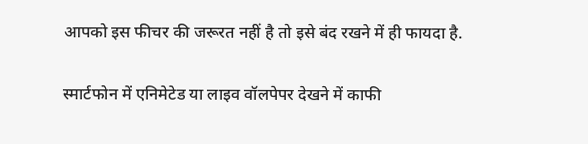आपको इस फीचर की जरूरत नहीं है तो इसे बंद रखने में ही फायदा है.

स्मार्टफोन में एनिमेटेड या लाइव वॉलपेपर देखने में काफी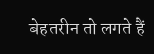बेहतरीन तो लगते हैं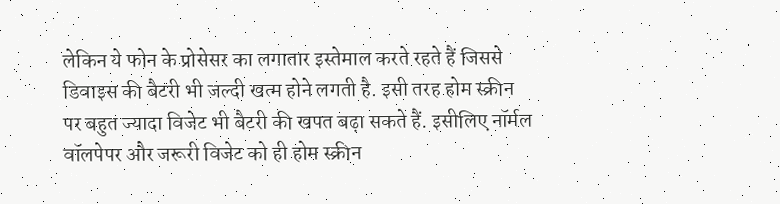लेकिन ये फोन के प्रोसेसर का लगातार इस्तेमाल करते रहते हैं जिससे डिवाइस की बैटरी भी जल्दी खत्म होने लगती है. इसी तरह होम स्क्रीन पर बहुत ज्यादा विजेट भी बैटरी की खपत बढ़ा सकते हैं. इसीलिए नॉर्मल वॉलपेपर और जरूरी विजेट को ही होम स्क्रीन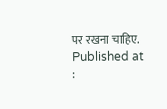पर रखना चाहिए.
Published at :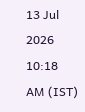13 Jul 2026 10:18 AM (IST)